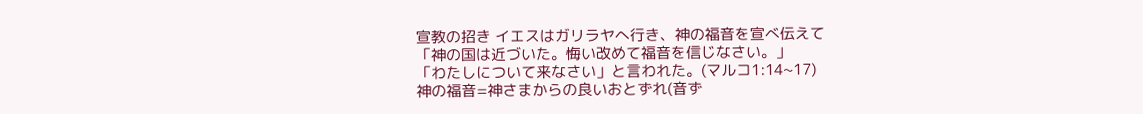宣教の招き イエスはガリラヤへ行き、神の福音を宣べ伝えて
「神の国は近づいた。悔い改めて福音を信じなさい。」
「わたしについて来なさい」と言われた。(マルコ1:14~17)
神の福音=神さまからの良いおとずれ(音ず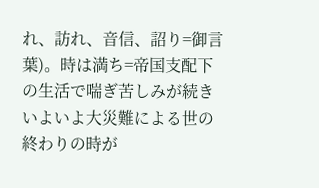れ、訪れ、音信、詔り=御言葉)。時は満ち=帝国支配下の生活で喘ぎ苦しみが続きいよいよ大災難による世の終わりの時が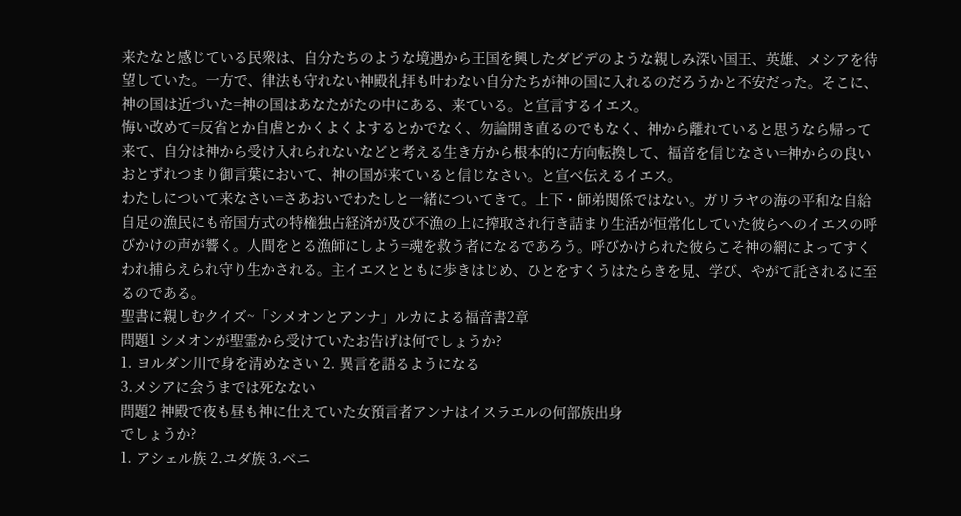来たなと感じている民衆は、自分たちのような境遇から王国を興したダビデのような親しみ深い国王、英雄、メシアを待望していた。一方で、律法も守れない神殿礼拝も叶わない自分たちが神の国に入れるのだろうかと不安だった。そこに、神の国は近づいた=神の国はあなたがたの中にある、来ている。と宣言するイエス。
悔い改めて=反省とか自虐とかくよくよするとかでなく、勿論開き直るのでもなく、神から離れていると思うなら帰って来て、自分は神から受け入れられないなどと考える生き方から根本的に方向転換して、福音を信じなさい=神からの良いおとずれつまり御言葉において、神の国が来ていると信じなさい。と宣べ伝えるイエス。
わたしについて来なさい=さあおいでわたしと一緒についてきて。上下・師弟関係ではない。ガリラヤの海の平和な自給自足の漁民にも帝国方式の特権独占経済が及び不漁の上に搾取され行き詰まり生活が恒常化していた彼らへのイエスの呼びかけの声が響く。人間をとる漁師にしよう=魂を救う者になるであろう。呼びかけられた彼らこそ神の網によってすくわれ捕らえられ守り生かされる。主イエスとともに歩きはじめ、ひとをすくうはたらきを見、学び、やがて託されるに至るのである。
聖書に親しむクイズ~「シメオンとアンナ」ルカによる福音書2章
問題1 シメオンが聖霊から受けていたお告げは何でしょうか?
1. ヨルダン川で身を清めなさい 2. 異言を語るようになる
3.メシアに会うまでは死なない
問題2 神殿で夜も昼も神に仕えていた女預言者アンナはイスラエルの何部族出身
でしょうか?
1. アシェル族 2.ユダ族 3.ベニ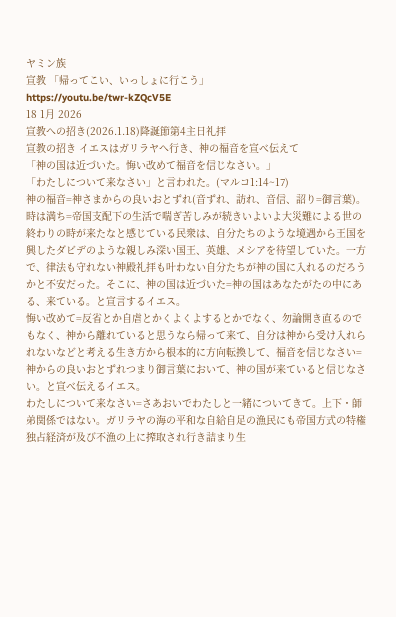ヤミン族
宣教 「帰ってこい、いっしょに行こう」
https://youtu.be/twr-kZQcV5E
18 1月 2026
宣教への招き(2026.1.18)降誕節第4主日礼拝
宣教の招き イエスはガリラヤへ行き、神の福音を宣べ伝えて
「神の国は近づいた。悔い改めて福音を信じなさい。」
「わたしについて来なさい」と言われた。(マルコ1:14~17)
神の福音=神さまからの良いおとずれ(音ずれ、訪れ、音信、詔り=御言葉)。時は満ち=帝国支配下の生活で喘ぎ苦しみが続きいよいよ大災難による世の終わりの時が来たなと感じている民衆は、自分たちのような境遇から王国を興したダビデのような親しみ深い国王、英雄、メシアを待望していた。一方で、律法も守れない神殿礼拝も叶わない自分たちが神の国に入れるのだろうかと不安だった。そこに、神の国は近づいた=神の国はあなたがたの中にある、来ている。と宣言するイエス。
悔い改めて=反省とか自虐とかくよくよするとかでなく、勿論開き直るのでもなく、神から離れていると思うなら帰って来て、自分は神から受け入れられないなどと考える生き方から根本的に方向転換して、福音を信じなさい=神からの良いおとずれつまり御言葉において、神の国が来ていると信じなさい。と宣べ伝えるイエス。
わたしについて来なさい=さあおいでわたしと一緒についてきて。上下・師弟関係ではない。ガリラヤの海の平和な自給自足の漁民にも帝国方式の特権独占経済が及び不漁の上に搾取され行き詰まり生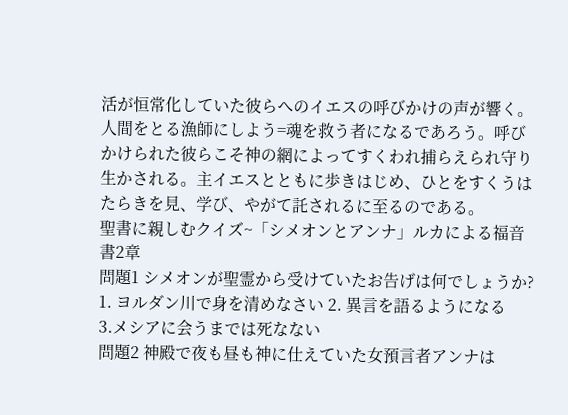活が恒常化していた彼らへのイエスの呼びかけの声が響く。人間をとる漁師にしよう=魂を救う者になるであろう。呼びかけられた彼らこそ神の網によってすくわれ捕らえられ守り生かされる。主イエスとともに歩きはじめ、ひとをすくうはたらきを見、学び、やがて託されるに至るのである。
聖書に親しむクイズ~「シメオンとアンナ」ルカによる福音書2章
問題1 シメオンが聖霊から受けていたお告げは何でしょうか?
1. ヨルダン川で身を清めなさい 2. 異言を語るようになる
3.メシアに会うまでは死なない
問題2 神殿で夜も昼も神に仕えていた女預言者アンナは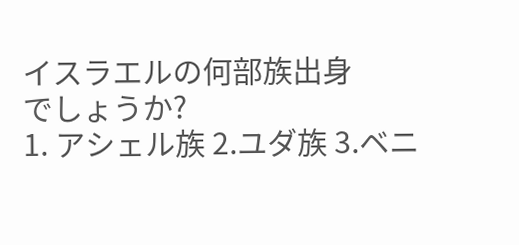イスラエルの何部族出身
でしょうか?
1. アシェル族 2.ユダ族 3.ベニ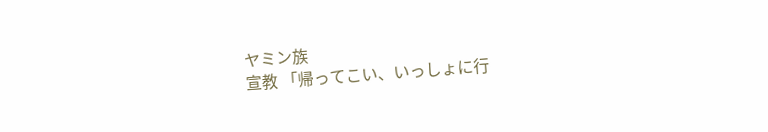ヤミン族
宣教 「帰ってこい、いっしょに行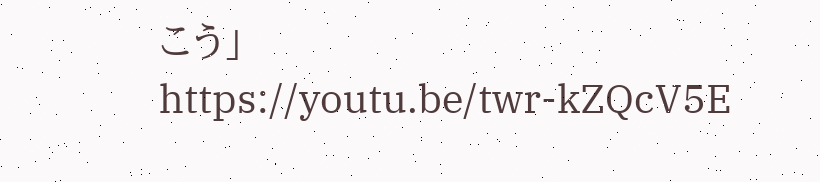こう」
https://youtu.be/twr-kZQcV5E